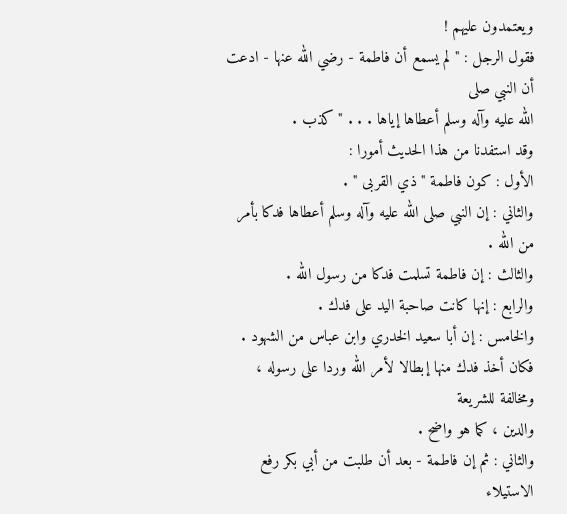ويعتمدون عليهم !
فقول الرجل : " لم يسمع أن فاطمة - رضي الله عنها - ادعت أن النبي صلى
الله عليه وآله وسلم أعطاها إياها . . . " كذب .
وقد استفدنا من هذا الحديث أمورا :
الأول : كون فاطمة " ذي القربى " .
والثاني : إن النبي صلى الله عليه وآله وسلم أعطاها فدكا بأمر من الله .
والثالث : إن فاطمة تسلمت فدكا من رسول الله .
والرابع : إنها كانت صاحبة اليد على فدك .
والخامس : إن أبا سعيد الخدري وابن عباس من الشهود .
فكان أخذ فدك منها إبطالا لأمر الله وردا على رسوله ، ومخالفة للشريعة
والدين ، كما هو واضح .
والثاني : ثم إن فاطمة - بعد أن طلبت من أبي بكر رفع الاستيلاء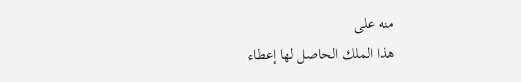منه على
هذا الملك الحاصل لها إعطاء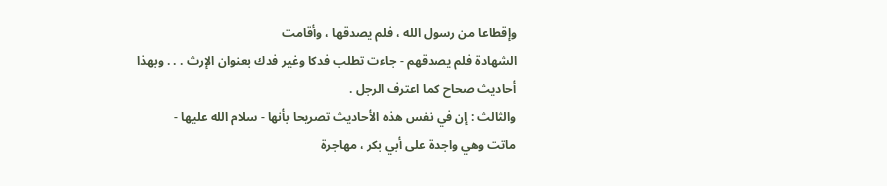وإقطاعا من رسول الله ، فلم يصدقها ، وأقامت
الشهادة فلم يصدقهم - جاءت تطلب فدكا وغير فدك بعنوان الإرث . . . وبهذا
أحاديث صحاح كما اعترف الرجل .
والثالث : إن في نفس هذه الأحاديث تصريحا بأنها - سلام الله عليها -
ماتت وهي واجدة على أبي بكر ، مهاجرة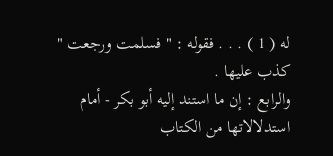له ( 1 ) . . . فقوله : " فسلمت ورجعت "
كذب عليها .
والرابع : إن ما استند إليه أبو بكر - أمام استدلالاتها من الكتاب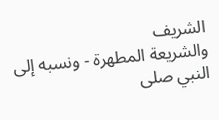الشريف
والشريعة المطهرة - ونسبه إلى النبي صلى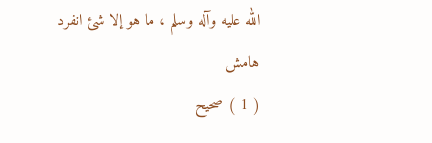الله عليه وآله وسلم ، ما هو إلا شئ انفرد
هامش
( 1 ) صحيح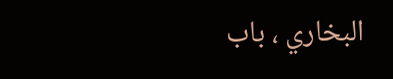البخاري ، باب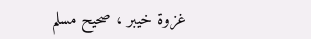غزوة خيبر ، صحيح مسلم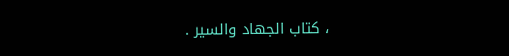، كتاب الجهاد والسير .